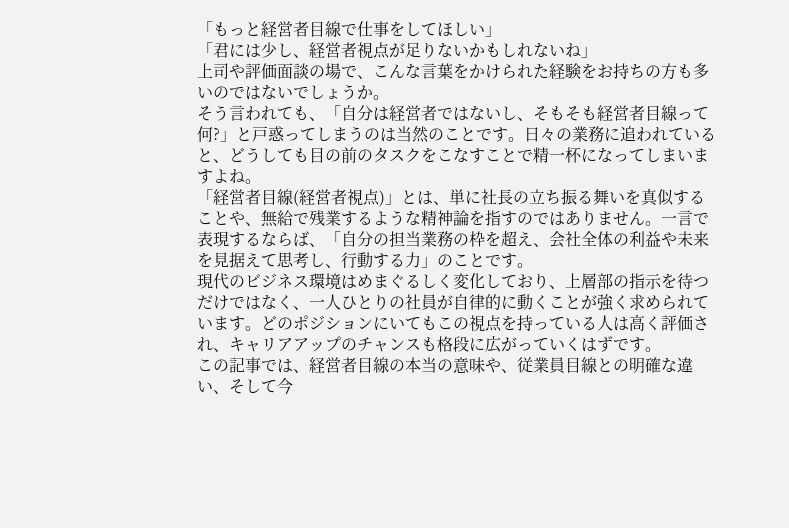「もっと経営者目線で仕事をしてほしい」
「君には少し、経営者視点が足りないかもしれないね」
上司や評価面談の場で、こんな言葉をかけられた経験をお持ちの方も多いのではないでしょうか。
そう言われても、「自分は経営者ではないし、そもそも経営者目線って何?」と戸惑ってしまうのは当然のことです。日々の業務に追われていると、どうしても目の前のタスクをこなすことで精一杯になってしまいますよね。
「経営者目線(経営者視点)」とは、単に社長の立ち振る舞いを真似することや、無給で残業するような精神論を指すのではありません。一言で表現するならば、「自分の担当業務の枠を超え、会社全体の利益や未来を見据えて思考し、行動する力」のことです。
現代のビジネス環境はめまぐるしく変化しており、上層部の指示を待つだけではなく、一人ひとりの社員が自律的に動くことが強く求められています。どのポジションにいてもこの視点を持っている人は高く評価され、キャリアアップのチャンスも格段に広がっていくはずです。
この記事では、経営者目線の本当の意味や、従業員目線との明確な違い、そして今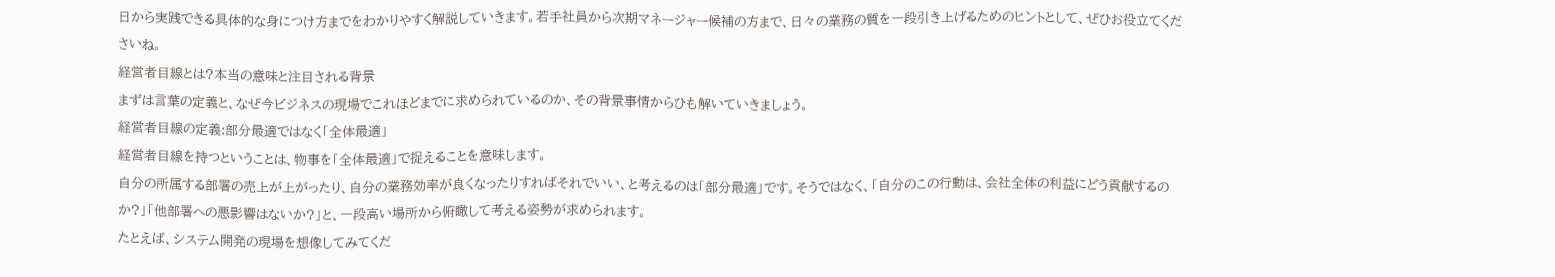日から実践できる具体的な身につけ方までをわかりやすく解説していきます。若手社員から次期マネージャー候補の方まで、日々の業務の質を一段引き上げるためのヒントとして、ぜひお役立てくださいね。
経営者目線とは?本当の意味と注目される背景
まずは言葉の定義と、なぜ今ビジネスの現場でこれほどまでに求められているのか、その背景事情からひも解いていきましょう。
経営者目線の定義:部分最適ではなく「全体最適」
経営者目線を持つということは、物事を「全体最適」で捉えることを意味します。
自分の所属する部署の売上が上がったり、自分の業務効率が良くなったりすればそれでいい、と考えるのは「部分最適」です。そうではなく、「自分のこの行動は、会社全体の利益にどう貢献するのか?」「他部署への悪影響はないか?」と、一段高い場所から俯瞰して考える姿勢が求められます。
たとえば、システム開発の現場を想像してみてくだ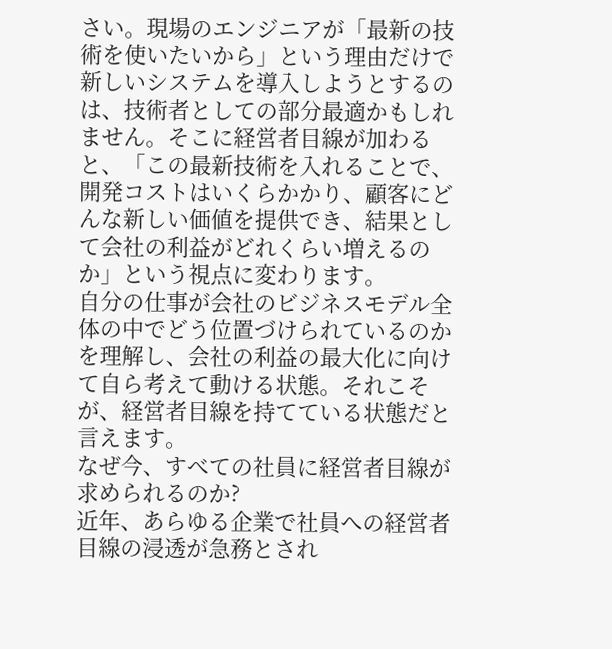さい。現場のエンジニアが「最新の技術を使いたいから」という理由だけで新しいシステムを導入しようとするのは、技術者としての部分最適かもしれません。そこに経営者目線が加わると、「この最新技術を入れることで、開発コストはいくらかかり、顧客にどんな新しい価値を提供でき、結果として会社の利益がどれくらい増えるのか」という視点に変わります。
自分の仕事が会社のビジネスモデル全体の中でどう位置づけられているのかを理解し、会社の利益の最大化に向けて自ら考えて動ける状態。それこそが、経営者目線を持てている状態だと言えます。
なぜ今、すべての社員に経営者目線が求められるのか?
近年、あらゆる企業で社員への経営者目線の浸透が急務とされ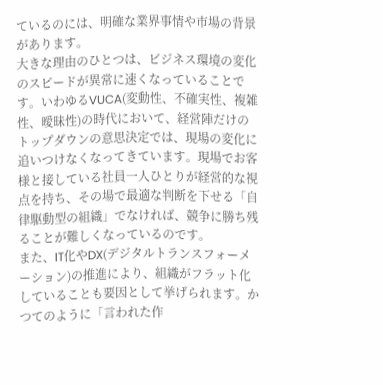ているのには、明確な業界事情や市場の背景があります。
大きな理由のひとつは、ビジネス環境の変化のスピードが異常に速くなっていることです。いわゆるVUCA(変動性、不確実性、複雑性、曖昧性)の時代において、経営陣だけのトップダウンの意思決定では、現場の変化に追いつけなくなってきています。現場でお客様と接している社員一人ひとりが経営的な視点を持ち、その場で最適な判断を下せる「自律駆動型の組織」でなければ、競争に勝ち残ることが難しくなっているのです。
また、IT化やDX(デジタルトランスフォーメーション)の推進により、組織がフラット化していることも要因として挙げられます。かつてのように「言われた作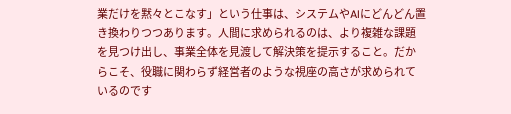業だけを黙々とこなす」という仕事は、システムやAIにどんどん置き換わりつつあります。人間に求められるのは、より複雑な課題を見つけ出し、事業全体を見渡して解決策を提示すること。だからこそ、役職に関わらず経営者のような視座の高さが求められているのです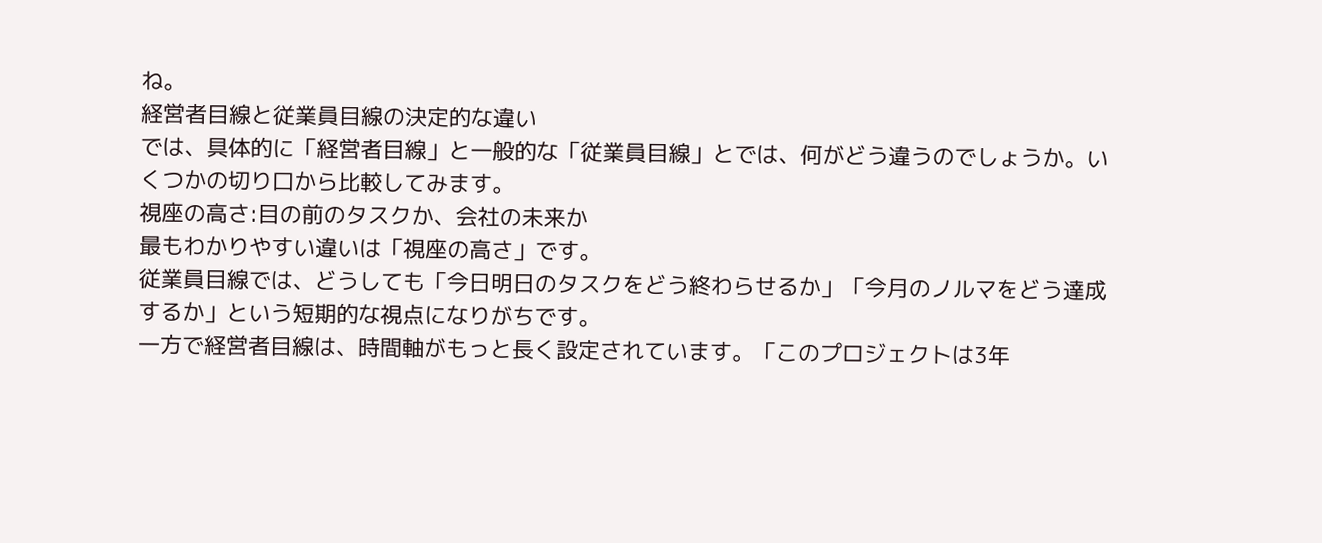ね。
経営者目線と従業員目線の決定的な違い
では、具体的に「経営者目線」と一般的な「従業員目線」とでは、何がどう違うのでしょうか。いくつかの切り口から比較してみます。
視座の高さ:目の前のタスクか、会社の未来か
最もわかりやすい違いは「視座の高さ」です。
従業員目線では、どうしても「今日明日のタスクをどう終わらせるか」「今月のノルマをどう達成するか」という短期的な視点になりがちです。
一方で経営者目線は、時間軸がもっと長く設定されています。「このプロジェクトは3年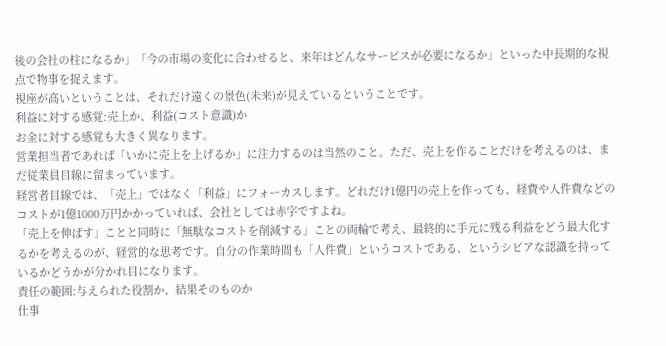後の会社の柱になるか」「今の市場の変化に合わせると、来年はどんなサービスが必要になるか」といった中長期的な視点で物事を捉えます。
視座が高いということは、それだけ遠くの景色(未来)が見えているということです。
利益に対する感覚:売上か、利益(コスト意識)か
お金に対する感覚も大きく異なります。
営業担当者であれば「いかに売上を上げるか」に注力するのは当然のこと。ただ、売上を作ることだけを考えるのは、まだ従業員目線に留まっています。
経営者目線では、「売上」ではなく「利益」にフォーカスします。どれだけ1億円の売上を作っても、経費や人件費などのコストが1億1000万円かかっていれば、会社としては赤字ですよね。
「売上を伸ばす」ことと同時に「無駄なコストを削減する」ことの両輪で考え、最終的に手元に残る利益をどう最大化するかを考えるのが、経営的な思考です。自分の作業時間も「人件費」というコストである、というシビアな認識を持っているかどうかが分かれ目になります。
責任の範囲:与えられた役割か、結果そのものか
仕事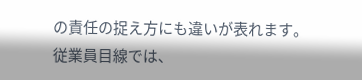の責任の捉え方にも違いが表れます。
従業員目線では、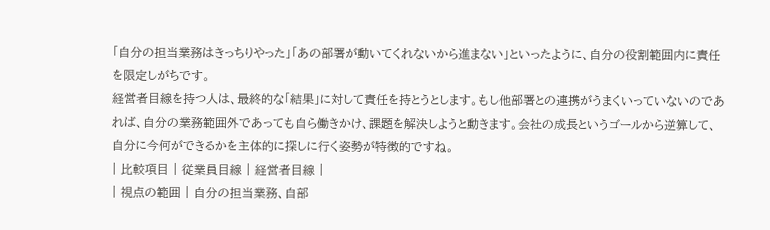「自分の担当業務はきっちりやった」「あの部署が動いてくれないから進まない」といったように、自分の役割範囲内に責任を限定しがちです。
経営者目線を持つ人は、最終的な「結果」に対して責任を持とうとします。もし他部署との連携がうまくいっていないのであれば、自分の業務範囲外であっても自ら働きかけ、課題を解決しようと動きます。会社の成長というゴールから逆算して、自分に今何ができるかを主体的に探しに行く姿勢が特徴的ですね。
| 比較項目 | 従業員目線 | 経営者目線 |
| 視点の範囲 | 自分の担当業務、自部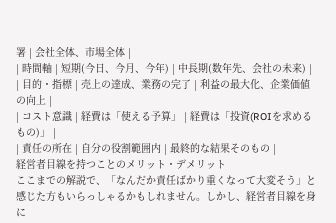署 | 会社全体、市場全体 |
| 時間軸 | 短期(今日、今月、今年) | 中長期(数年先、会社の未来) |
| 目的・指標 | 売上の達成、業務の完了 | 利益の最大化、企業価値の向上 |
| コスト意識 | 経費は「使える予算」 | 経費は「投資(ROIを求めるもの)」 |
| 責任の所在 | 自分の役割範囲内 | 最終的な結果そのもの |
経営者目線を持つことのメリット・デメリット
ここまでの解説で、「なんだか責任ばかり重くなって大変そう」と感じた方もいらっしゃるかもしれません。しかし、経営者目線を身に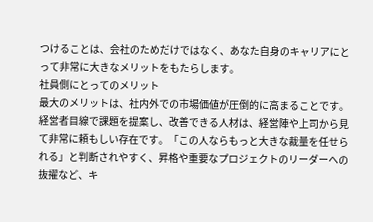つけることは、会社のためだけではなく、あなた自身のキャリアにとって非常に大きなメリットをもたらします。
社員側にとってのメリット
最大のメリットは、社内外での市場価値が圧倒的に高まることです。
経営者目線で課題を提案し、改善できる人材は、経営陣や上司から見て非常に頼もしい存在です。「この人ならもっと大きな裁量を任せられる」と判断されやすく、昇格や重要なプロジェクトのリーダーへの抜擢など、キ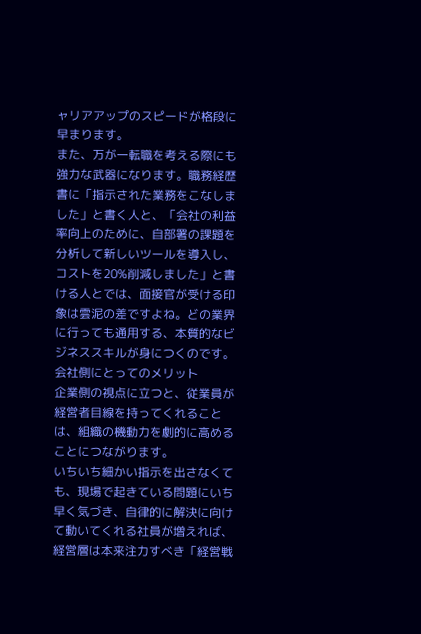ャリアアップのスピードが格段に早まります。
また、万が一転職を考える際にも強力な武器になります。職務経歴書に「指示された業務をこなしました」と書く人と、「会社の利益率向上のために、自部署の課題を分析して新しいツールを導入し、コストを20%削減しました」と書ける人とでは、面接官が受ける印象は雲泥の差ですよね。どの業界に行っても通用する、本質的なビジネススキルが身につくのです。
会社側にとってのメリット
企業側の視点に立つと、従業員が経営者目線を持ってくれることは、組織の機動力を劇的に高めることにつながります。
いちいち細かい指示を出さなくても、現場で起きている問題にいち早く気づき、自律的に解決に向けて動いてくれる社員が増えれば、経営層は本来注力すべき「経営戦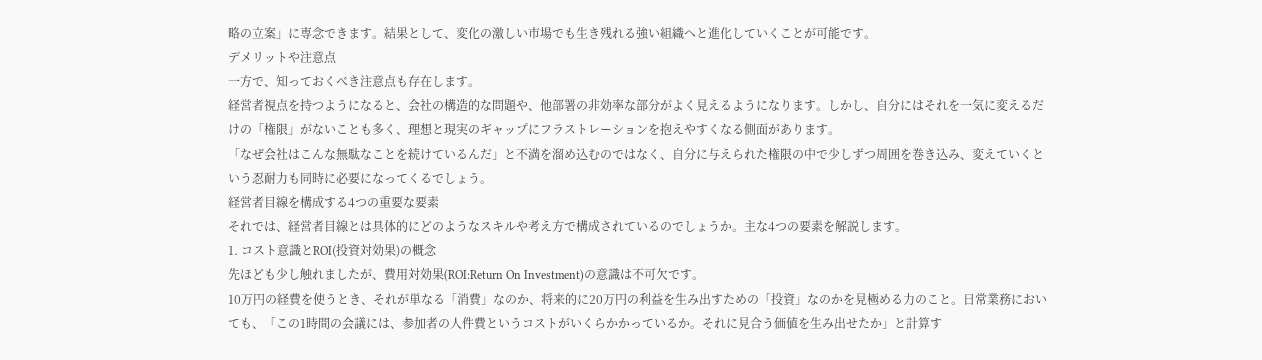略の立案」に専念できます。結果として、変化の激しい市場でも生き残れる強い組織へと進化していくことが可能です。
デメリットや注意点
一方で、知っておくべき注意点も存在します。
経営者視点を持つようになると、会社の構造的な問題や、他部署の非効率な部分がよく見えるようになります。しかし、自分にはそれを一気に変えるだけの「権限」がないことも多く、理想と現実のギャップにフラストレーションを抱えやすくなる側面があります。
「なぜ会社はこんな無駄なことを続けているんだ」と不満を溜め込むのではなく、自分に与えられた権限の中で少しずつ周囲を巻き込み、変えていくという忍耐力も同時に必要になってくるでしょう。
経営者目線を構成する4つの重要な要素
それでは、経営者目線とは具体的にどのようなスキルや考え方で構成されているのでしょうか。主な4つの要素を解説します。
1. コスト意識とROI(投資対効果)の概念
先ほども少し触れましたが、費用対効果(ROI:Return On Investment)の意識は不可欠です。
10万円の経費を使うとき、それが単なる「消費」なのか、将来的に20万円の利益を生み出すための「投資」なのかを見極める力のこと。日常業務においても、「この1時間の会議には、参加者の人件費というコストがいくらかかっているか。それに見合う価値を生み出せたか」と計算す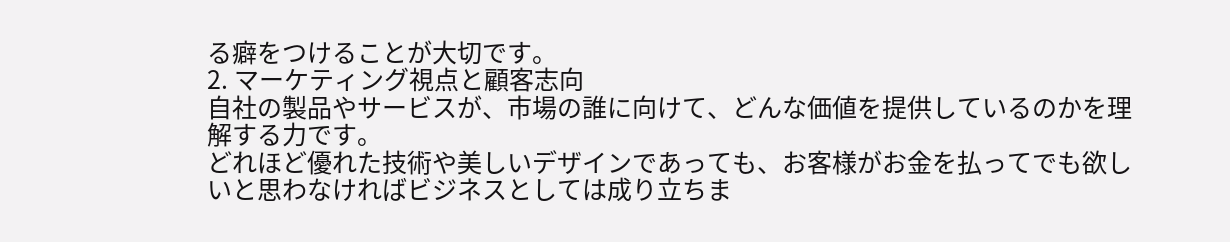る癖をつけることが大切です。
2. マーケティング視点と顧客志向
自社の製品やサービスが、市場の誰に向けて、どんな価値を提供しているのかを理解する力です。
どれほど優れた技術や美しいデザインであっても、お客様がお金を払ってでも欲しいと思わなければビジネスとしては成り立ちま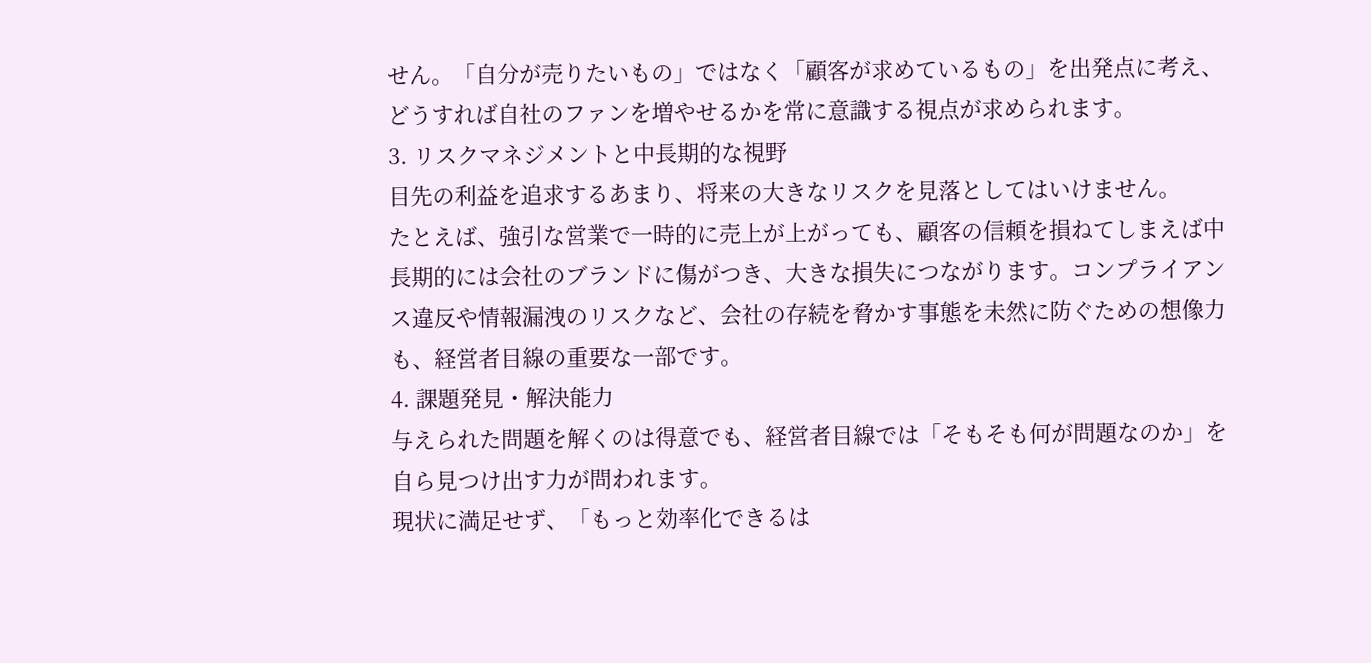せん。「自分が売りたいもの」ではなく「顧客が求めているもの」を出発点に考え、どうすれば自社のファンを増やせるかを常に意識する視点が求められます。
3. リスクマネジメントと中長期的な視野
目先の利益を追求するあまり、将来の大きなリスクを見落としてはいけません。
たとえば、強引な営業で一時的に売上が上がっても、顧客の信頼を損ねてしまえば中長期的には会社のブランドに傷がつき、大きな損失につながります。コンプライアンス違反や情報漏洩のリスクなど、会社の存続を脅かす事態を未然に防ぐための想像力も、経営者目線の重要な一部です。
4. 課題発見・解決能力
与えられた問題を解くのは得意でも、経営者目線では「そもそも何が問題なのか」を自ら見つけ出す力が問われます。
現状に満足せず、「もっと効率化できるは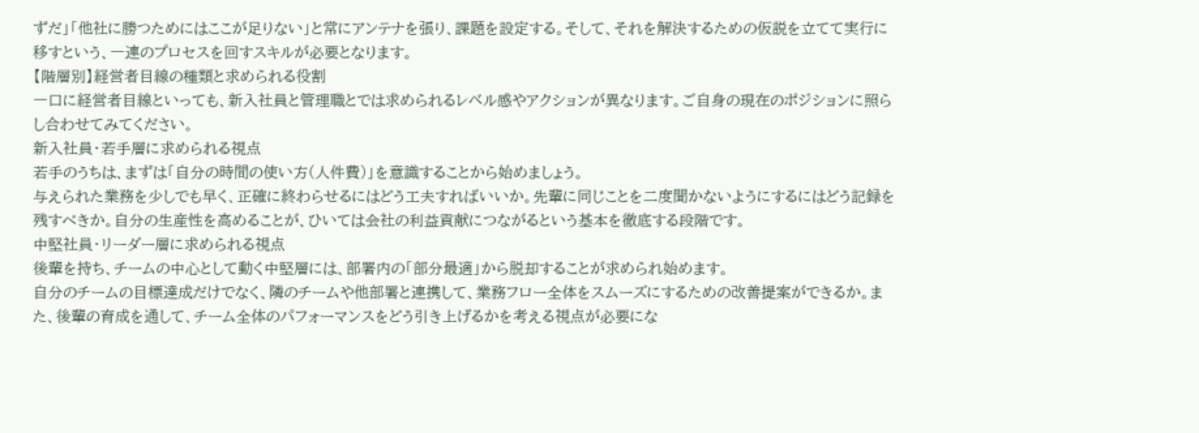ずだ」「他社に勝つためにはここが足りない」と常にアンテナを張り、課題を設定する。そして、それを解決するための仮説を立てて実行に移すという、一連のプロセスを回すスキルが必要となります。
【階層別】経営者目線の種類と求められる役割
一口に経営者目線といっても、新入社員と管理職とでは求められるレベル感やアクションが異なります。ご自身の現在のポジションに照らし合わせてみてください。
新入社員・若手層に求められる視点
若手のうちは、まずは「自分の時間の使い方(人件費)」を意識することから始めましょう。
与えられた業務を少しでも早く、正確に終わらせるにはどう工夫すればいいか。先輩に同じことを二度聞かないようにするにはどう記録を残すべきか。自分の生産性を高めることが、ひいては会社の利益貢献につながるという基本を徹底する段階です。
中堅社員・リーダー層に求められる視点
後輩を持ち、チームの中心として動く中堅層には、部署内の「部分最適」から脱却することが求められ始めます。
自分のチームの目標達成だけでなく、隣のチームや他部署と連携して、業務フロー全体をスムーズにするための改善提案ができるか。また、後輩の育成を通して、チーム全体のパフォーマンスをどう引き上げるかを考える視点が必要にな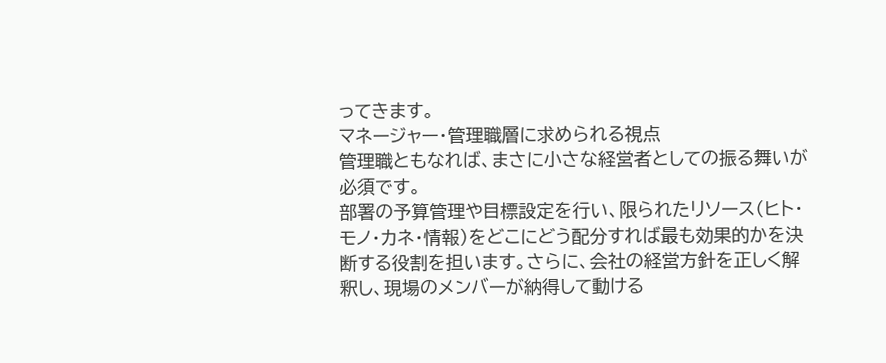ってきます。
マネージャー・管理職層に求められる視点
管理職ともなれば、まさに小さな経営者としての振る舞いが必須です。
部署の予算管理や目標設定を行い、限られたリソース(ヒト・モノ・カネ・情報)をどこにどう配分すれば最も効果的かを決断する役割を担います。さらに、会社の経営方針を正しく解釈し、現場のメンバーが納得して動ける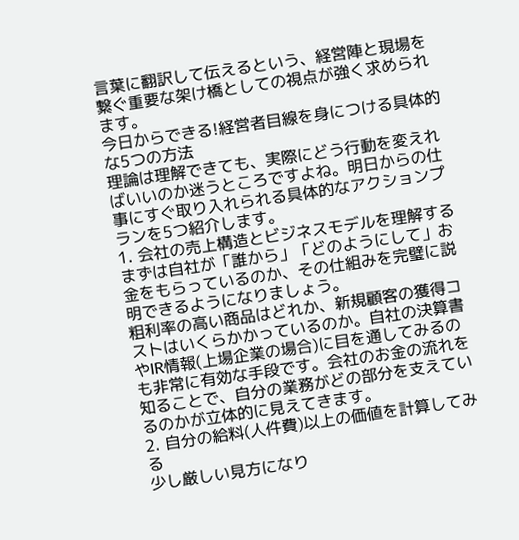言葉に翻訳して伝えるという、経営陣と現場を繋ぐ重要な架け橋としての視点が強く求められます。
今日からできる!経営者目線を身につける具体的な5つの方法
理論は理解できても、実際にどう行動を変えればいいのか迷うところですよね。明日からの仕事にすぐ取り入れられる具体的なアクションプランを5つ紹介します。
1. 会社の売上構造とビジネスモデルを理解する
まずは自社が「誰から」「どのようにして」お金をもらっているのか、その仕組みを完璧に説明できるようになりましょう。
粗利率の高い商品はどれか、新規顧客の獲得コストはいくらかかっているのか。自社の決算書やIR情報(上場企業の場合)に目を通してみるのも非常に有効な手段です。会社のお金の流れを知ることで、自分の業務がどの部分を支えているのかが立体的に見えてきます。
2. 自分の給料(人件費)以上の価値を計算してみる
少し厳しい見方になり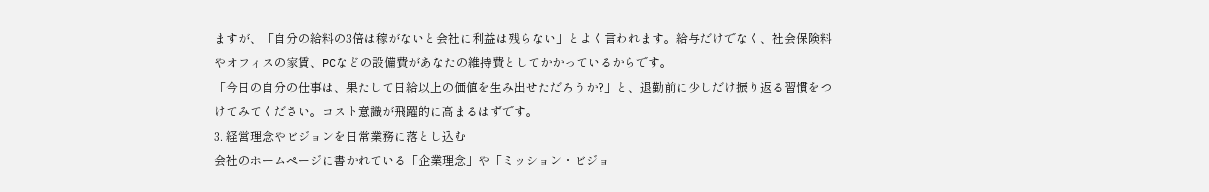ますが、「自分の給料の3倍は稼がないと会社に利益は残らない」とよく言われます。給与だけでなく、社会保険料やオフィスの家賃、PCなどの設備費があなたの維持費としてかかっているからです。
「今日の自分の仕事は、果たして日給以上の価値を生み出せただろうか?」と、退勤前に少しだけ振り返る習慣をつけてみてください。コスト意識が飛躍的に高まるはずです。
3. 経営理念やビジョンを日常業務に落とし込む
会社のホームページに書かれている「企業理念」や「ミッション・ビジョ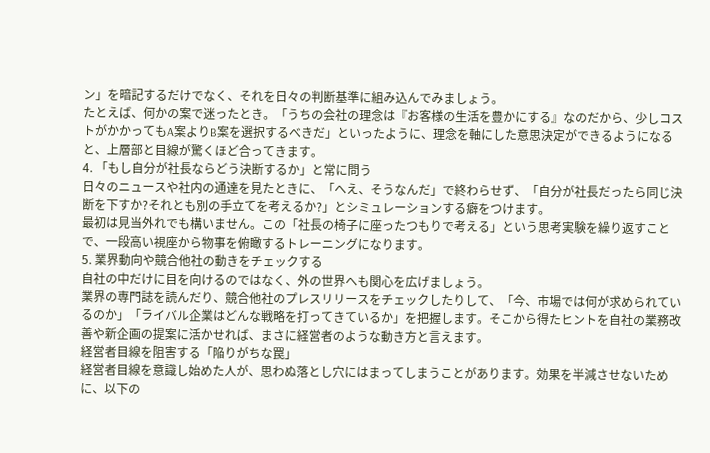ン」を暗記するだけでなく、それを日々の判断基準に組み込んでみましょう。
たとえば、何かの案で迷ったとき。「うちの会社の理念は『お客様の生活を豊かにする』なのだから、少しコストがかかってもA案よりB案を選択するべきだ」といったように、理念を軸にした意思決定ができるようになると、上層部と目線が驚くほど合ってきます。
4. 「もし自分が社長ならどう決断するか」と常に問う
日々のニュースや社内の通達を見たときに、「へえ、そうなんだ」で終わらせず、「自分が社長だったら同じ決断を下すか?それとも別の手立てを考えるか?」とシミュレーションする癖をつけます。
最初は見当外れでも構いません。この「社長の椅子に座ったつもりで考える」という思考実験を繰り返すことで、一段高い視座から物事を俯瞰するトレーニングになります。
5. 業界動向や競合他社の動きをチェックする
自社の中だけに目を向けるのではなく、外の世界へも関心を広げましょう。
業界の専門誌を読んだり、競合他社のプレスリリースをチェックしたりして、「今、市場では何が求められているのか」「ライバル企業はどんな戦略を打ってきているか」を把握します。そこから得たヒントを自社の業務改善や新企画の提案に活かせれば、まさに経営者のような動き方と言えます。
経営者目線を阻害する「陥りがちな罠」
経営者目線を意識し始めた人が、思わぬ落とし穴にはまってしまうことがあります。効果を半減させないために、以下の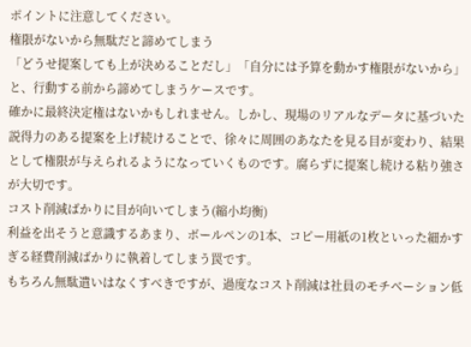ポイントに注意してください。
権限がないから無駄だと諦めてしまう
「どうせ提案しても上が決めることだし」「自分には予算を動かす権限がないから」と、行動する前から諦めてしまうケースです。
確かに最終決定権はないかもしれません。しかし、現場のリアルなデータに基づいた説得力のある提案を上げ続けることで、徐々に周囲のあなたを見る目が変わり、結果として権限が与えられるようになっていくものです。腐らずに提案し続ける粘り強さが大切です。
コスト削減ばかりに目が向いてしまう(縮小均衡)
利益を出そうと意識するあまり、ボールペンの1本、コピー用紙の1枚といった細かすぎる経費削減ばかりに執着してしまう罠です。
もちろん無駄遣いはなくすべきですが、過度なコスト削減は社員のモチベーション低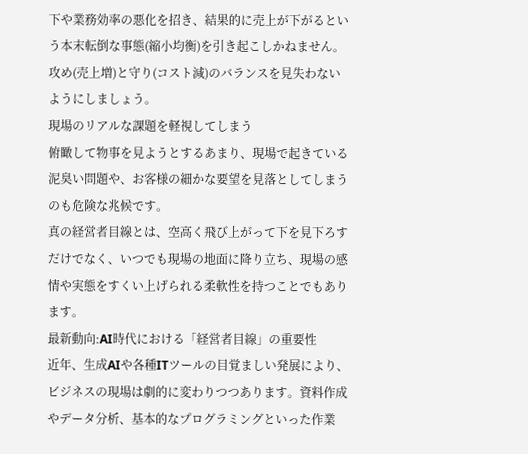下や業務効率の悪化を招き、結果的に売上が下がるという本末転倒な事態(縮小均衡)を引き起こしかねません。攻め(売上増)と守り(コスト減)のバランスを見失わないようにしましょう。
現場のリアルな課題を軽視してしまう
俯瞰して物事を見ようとするあまり、現場で起きている泥臭い問題や、お客様の細かな要望を見落としてしまうのも危険な兆候です。
真の経営者目線とは、空高く飛び上がって下を見下ろすだけでなく、いつでも現場の地面に降り立ち、現場の感情や実態をすくい上げられる柔軟性を持つことでもあります。
最新動向:AI時代における「経営者目線」の重要性
近年、生成AIや各種ITツールの目覚ましい発展により、ビジネスの現場は劇的に変わりつつあります。資料作成やデータ分析、基本的なプログラミングといった作業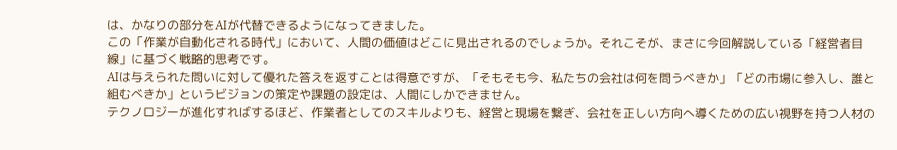は、かなりの部分をAIが代替できるようになってきました。
この「作業が自動化される時代」において、人間の価値はどこに見出されるのでしょうか。それこそが、まさに今回解説している「経営者目線」に基づく戦略的思考です。
AIは与えられた問いに対して優れた答えを返すことは得意ですが、「そもそも今、私たちの会社は何を問うべきか」「どの市場に参入し、誰と組むべきか」というビジョンの策定や課題の設定は、人間にしかできません。
テクノロジーが進化すればするほど、作業者としてのスキルよりも、経営と現場を繋ぎ、会社を正しい方向へ導くための広い視野を持つ人材の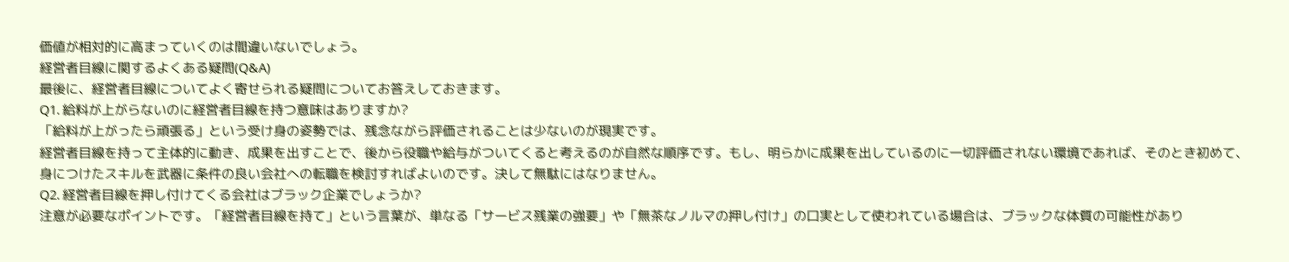価値が相対的に高まっていくのは間違いないでしょう。
経営者目線に関するよくある疑問(Q&A)
最後に、経営者目線についてよく寄せられる疑問についてお答えしておきます。
Q1. 給料が上がらないのに経営者目線を持つ意味はありますか?
「給料が上がったら頑張る」という受け身の姿勢では、残念ながら評価されることは少ないのが現実です。
経営者目線を持って主体的に動き、成果を出すことで、後から役職や給与がついてくると考えるのが自然な順序です。もし、明らかに成果を出しているのに一切評価されない環境であれば、そのとき初めて、身につけたスキルを武器に条件の良い会社への転職を検討すればよいのです。決して無駄にはなりません。
Q2. 経営者目線を押し付けてくる会社はブラック企業でしょうか?
注意が必要なポイントです。「経営者目線を持て」という言葉が、単なる「サービス残業の強要」や「無茶なノルマの押し付け」の口実として使われている場合は、ブラックな体質の可能性があり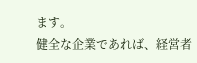ます。
健全な企業であれば、経営者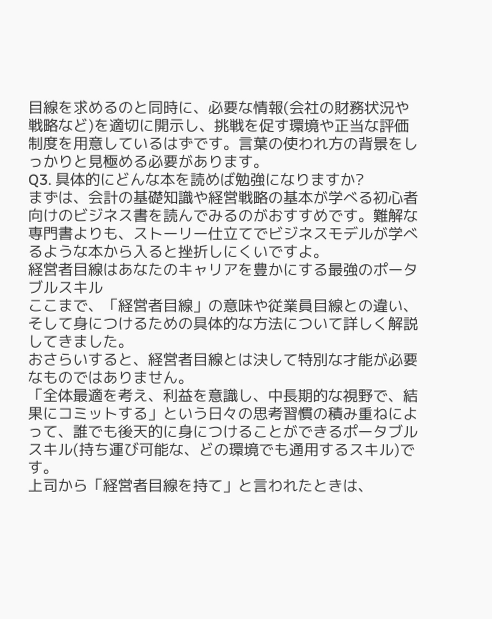目線を求めるのと同時に、必要な情報(会社の財務状況や戦略など)を適切に開示し、挑戦を促す環境や正当な評価制度を用意しているはずです。言葉の使われ方の背景をしっかりと見極める必要があります。
Q3. 具体的にどんな本を読めば勉強になりますか?
まずは、会計の基礎知識や経営戦略の基本が学べる初心者向けのビジネス書を読んでみるのがおすすめです。難解な専門書よりも、ストーリー仕立てでビジネスモデルが学べるような本から入ると挫折しにくいですよ。
経営者目線はあなたのキャリアを豊かにする最強のポータブルスキル
ここまで、「経営者目線」の意味や従業員目線との違い、そして身につけるための具体的な方法について詳しく解説してきました。
おさらいすると、経営者目線とは決して特別な才能が必要なものではありません。
「全体最適を考え、利益を意識し、中長期的な視野で、結果にコミットする」という日々の思考習慣の積み重ねによって、誰でも後天的に身につけることができるポータブルスキル(持ち運び可能な、どの環境でも通用するスキル)です。
上司から「経営者目線を持て」と言われたときは、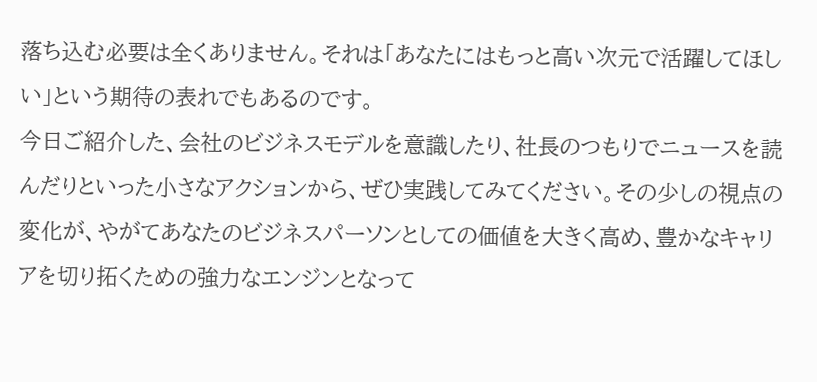落ち込む必要は全くありません。それは「あなたにはもっと高い次元で活躍してほしい」という期待の表れでもあるのです。
今日ご紹介した、会社のビジネスモデルを意識したり、社長のつもりでニュースを読んだりといった小さなアクションから、ぜひ実践してみてください。その少しの視点の変化が、やがてあなたのビジネスパーソンとしての価値を大きく高め、豊かなキャリアを切り拓くための強力なエンジンとなって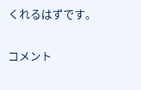くれるはずです。


コメント